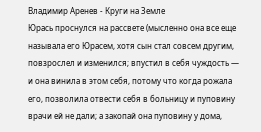Владимир Аренев - Круги на Земле
Юрась проснулся на рассвете (мысленно она все еще называла его Юрасем, хотя сын стал совсем другим, повзрослел и изменился; впустил в себя чуждость — и она винила в этом себя, потому что когда рожала его, позволила отвести себя в больницу и пуповину врачи ей не дали; а закопай она пуповину у дома,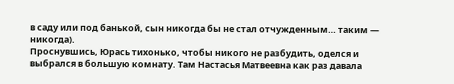в саду или под банькой, сын никогда бы не стал отчужденным… таким — никогда).
Проснувшись, Юрась тихонько, чтобы никого не разбудить, оделся и выбрался в большую комнату. Там Настасья Матвеевна как раз давала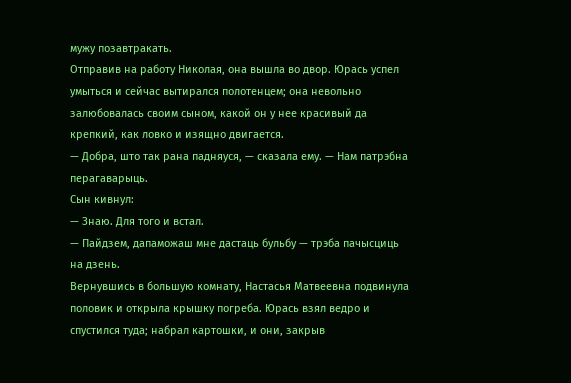мужу позавтракать.
Отправив на работу Николая, она вышла во двор. Юрась успел умыться и сейчас вытирался полотенцем; она невольно залюбовалась своим сыном, какой он у нее красивый да крепкий, как ловко и изящно двигается.
— Добра, што так рана падняуся, — сказала ему. — Нам патрэбна перагаварыць.
Сын кивнул:
— Знаю. Для того и встал.
— Пайдзем, дапаможаш мне дастаць бульбу — трэба пачысциць на дзень.
Вернувшись в большую комнату, Настасья Матвеевна подвинула половик и открыла крышку погреба. Юрась взял ведро и спустился туда; набрал картошки, и они, закрыв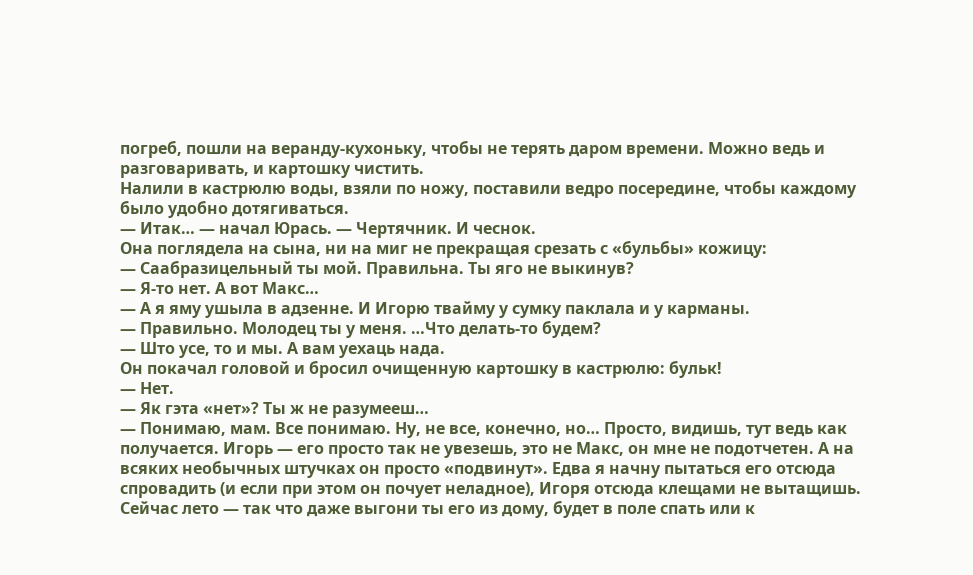погреб, пошли на веранду-кухоньку, чтобы не терять даром времени. Можно ведь и разговаривать, и картошку чистить.
Налили в кастрюлю воды, взяли по ножу, поставили ведро посередине, чтобы каждому было удобно дотягиваться.
— Итак… — начал Юрась. — Чертячник. И чеснок.
Она поглядела на сына, ни на миг не прекращая срезать с «бульбы» кожицу:
— Саабразицельный ты мой. Правильна. Ты яго не выкинув?
— Я-то нет. А вот Макс…
— А я яму ушыла в адзенне. И Игорю твайму у сумку паклала и у карманы.
— Правильно. Молодец ты у меня. …Что делать-то будем?
— Што усе, то и мы. А вам уехаць нада.
Он покачал головой и бросил очищенную картошку в кастрюлю: бульк!
— Нет.
— Як гэта «нет»? Ты ж не разумееш…
— Понимаю, мам. Все понимаю. Ну, не все, конечно, но… Просто, видишь, тут ведь как получается. Игорь — его просто так не увезешь, это не Макс, он мне не подотчетен. А на всяких необычных штучках он просто «подвинут». Едва я начну пытаться его отсюда спровадить (и если при этом он почует неладное), Игоря отсюда клещами не вытащишь. Сейчас лето — так что даже выгони ты его из дому, будет в поле спать или к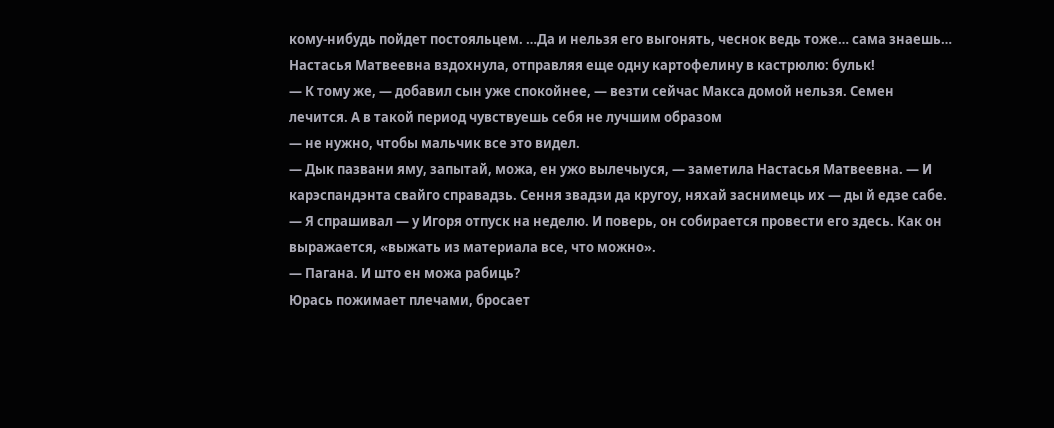кому-нибудь пойдет постояльцем. …Да и нельзя его выгонять, чеснок ведь тоже… сама знаешь…
Настасья Матвеевна вздохнула, отправляя еще одну картофелину в кастрюлю: бульк!
— К тому же, — добавил сын уже спокойнее, — везти сейчас Макса домой нельзя. Семен лечится. А в такой период чувствуешь себя не лучшим образом
— не нужно, чтобы мальчик все это видел.
— Дык пазвани яму, запытай, можа, ен ужо вылечыуся, — заметила Настасья Матвеевна. — И карэспандэнта свайго справадзь. Сення звадзи да кругоу, няхай заснимець их — ды й едзе сабе.
— Я спрашивал — у Игоря отпуск на неделю. И поверь, он собирается провести его здесь. Как он выражается, «выжать из материала все, что можно».
— Пагана. И што ен можа рабиць?
Юрась пожимает плечами, бросает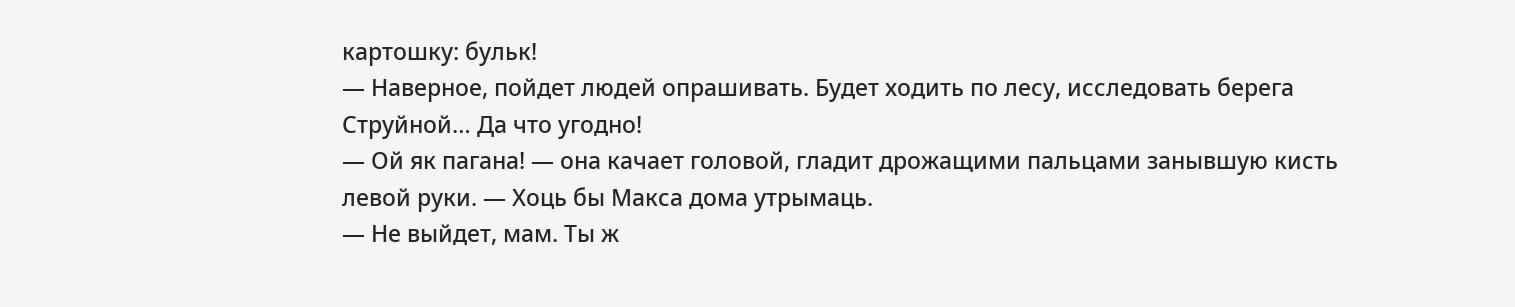картошку: бульк!
— Наверное, пойдет людей опрашивать. Будет ходить по лесу, исследовать берега Струйной… Да что угодно!
— Ой як пагана! — она качает головой, гладит дрожащими пальцами занывшую кисть левой руки. — Хоць бы Макса дома утрымаць.
— Не выйдет, мам. Ты ж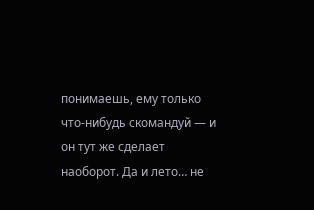понимаешь, ему только что-нибудь скомандуй — и он тут же сделает наоборот. Да и лето… не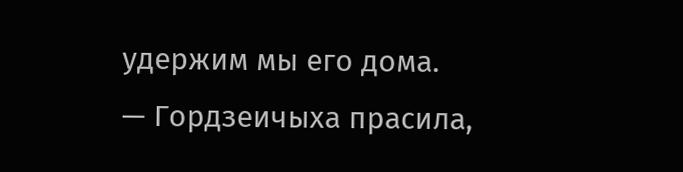удержим мы его дома.
— Гордзеичыха прасила,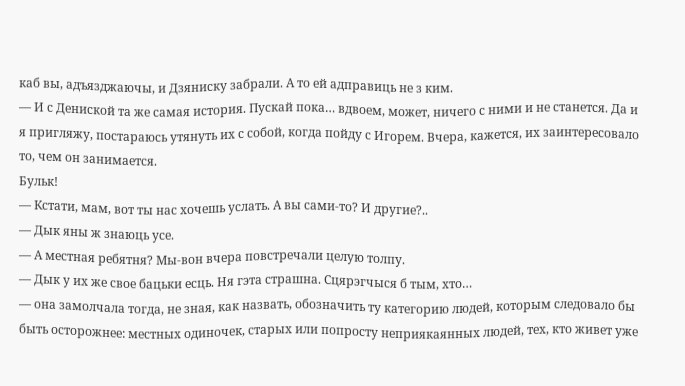каб вы, адъязджаючы, и Дзяниску забрали. А то ей адправиць не з ким.
— И с Дениской та же самая история. Пускай пока… вдвоем, может, ничего с ними и не станется. Да и я пригляжу, постараюсь утянуть их с собой, когда пойду с Игорем. Вчера, кажется, их заинтересовало то, чем он занимается.
Бульк!
— Кстати, мам, вот ты нас хочешь услать. А вы сами-то? И другие?..
— Дык яны ж знаюць усе.
— А местная ребятня? Мы-вон вчера повстречали целую толпу.
— Дык у их же свое бацьки есць. Ня гэта страшна. Сцярэгчыся б тым, хто…
— она замолчала тогда, не зная, как назвать, обозначить ту категорию людей, которым следовало бы быть осторожнее: местных одиночек, старых или попросту неприякаянных людей, тех, кто живет уже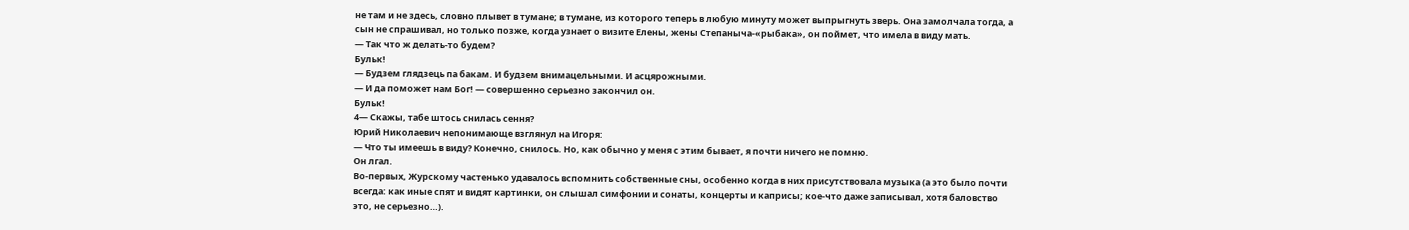не там и не здесь, словно плывет в тумане; в тумане, из которого теперь в любую минуту может выпрыгнуть зверь. Она замолчала тогда, а сын не спрашивал, но только позже, когда узнает о визите Елены, жены Степаныча-«рыбака», он поймет, что имела в виду мать.
— Так что ж делать-то будем?
Бульк!
— Будзем глядзець па бакам. И будзем внимацельными. И асцярожными.
— И да поможет нам Бог! — совершенно серьезно закончил он.
Бульк!
4— Скажы, табе штось снилась сення?
Юрий Николаевич непонимающе взглянул на Игоря:
— Что ты имеешь в виду? Конечно, снилось. Но, как обычно у меня с этим бывает, я почти ничего не помню.
Он лгал.
Во-первых, Журскому частенько удавалось вспомнить собственные сны, особенно когда в них присутствовала музыка (а это было почти всегда: как иные спят и видят картинки, он слышал симфонии и сонаты, концерты и каприсы; кое-что даже записывал, хотя баловство это, не серьезно…).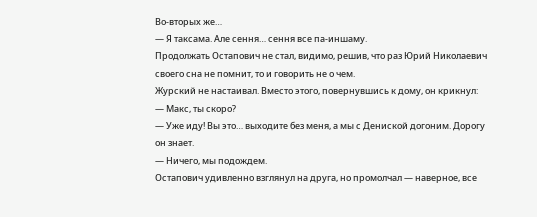Во-вторых же…
— Я таксама. Але сення… сення все па-иншаму.
Продолжать Остапович не стал, видимо, решив, что раз Юрий Николаевич своего сна не помнит, то и говорить не о чем.
Журский не настаивал. Вместо этого, повернувшись к дому, он крикнул:
— Макс, ты скоро?
— Уже иду! Вы это… выходите без меня, а мы с Дениской догоним. Дорогу он знает.
— Ничего, мы подождем.
Остапович удивленно взглянул на друга, но промолчал — наверное, все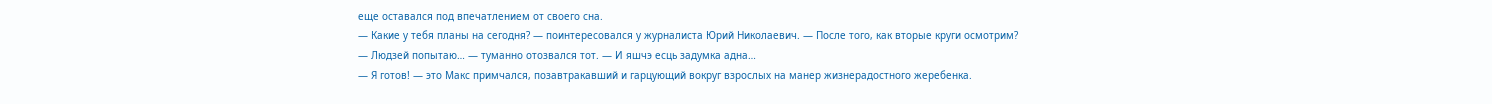еще оставался под впечатлением от своего сна.
— Какие у тебя планы на сегодня? — поинтересовался у журналиста Юрий Николаевич. — После того, как вторые круги осмотрим?
— Людзей попытаю… — туманно отозвался тот. — И яшчэ есць задумка адна…
— Я готов! — это Макс примчался, позавтракавший и гарцующий вокруг взрослых на манер жизнерадостного жеребенка.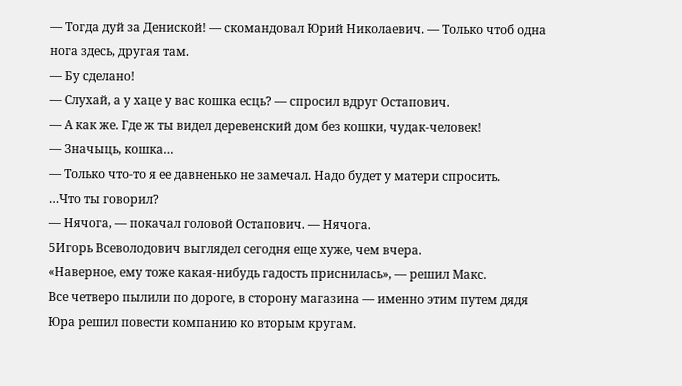— Тогда дуй за Дениской! — скомандовал Юрий Николаевич. — Только чтоб одна нога здесь, другая там.
— Бу сделано!
— Слухай, а у хаце у вас кошка есць? — спросил вдруг Остапович.
— А как же. Где ж ты видел деревенский дом без кошки, чудак-человек!
— Значыць, кошка…
— Только что-то я ее давненько не замечал. Надо будет у матери спросить.
…Что ты говорил?
— Нячога, — покачал головой Остапович. — Нячога.
5Игорь Всеволодович выглядел сегодня еще хуже, чем вчера.
«Наверное, ему тоже какая-нибудь гадость приснилась», — решил Макс.
Все четверо пылили по дороге, в сторону магазина — именно этим путем дядя Юра решил повести компанию ко вторым кругам.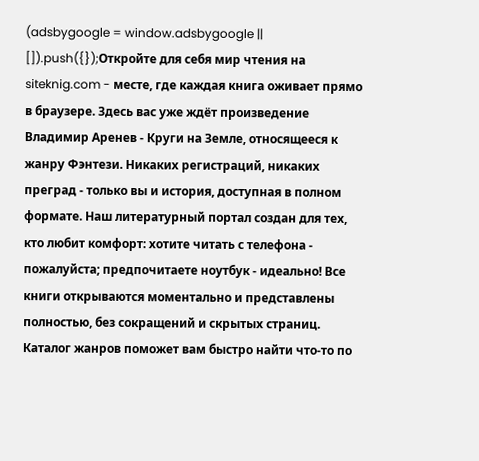(adsbygoogle = window.adsbygoogle || []).push({});Откройте для себя мир чтения на siteknig.com - месте, где каждая книга оживает прямо в браузере. Здесь вас уже ждёт произведение Владимир Аренев - Круги на Земле, относящееся к жанру Фэнтези. Никаких регистраций, никаких преград - только вы и история, доступная в полном формате. Наш литературный портал создан для тех, кто любит комфорт: хотите читать с телефона - пожалуйста; предпочитаете ноутбук - идеально! Все книги открываются моментально и представлены полностью, без сокращений и скрытых страниц. Каталог жанров поможет вам быстро найти что-то по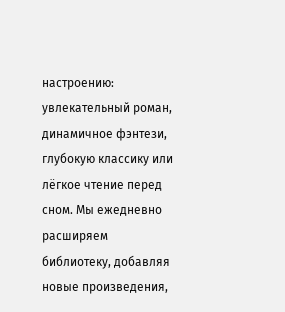настроению: увлекательный роман, динамичное фэнтези, глубокую классику или лёгкое чтение перед сном. Мы ежедневно расширяем библиотеку, добавляя новые произведения,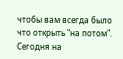чтобы вам всегда было что открыть "на потом". Сегодня на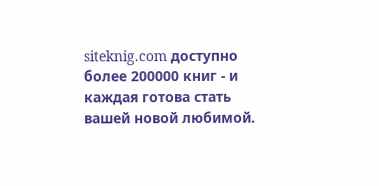siteknig.com доступно более 200000 книг - и каждая готова стать вашей новой любимой.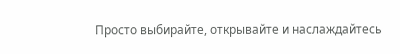Просто выбирайте, открывайте и наслаждайтесь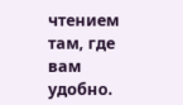чтением там, где вам удобно.